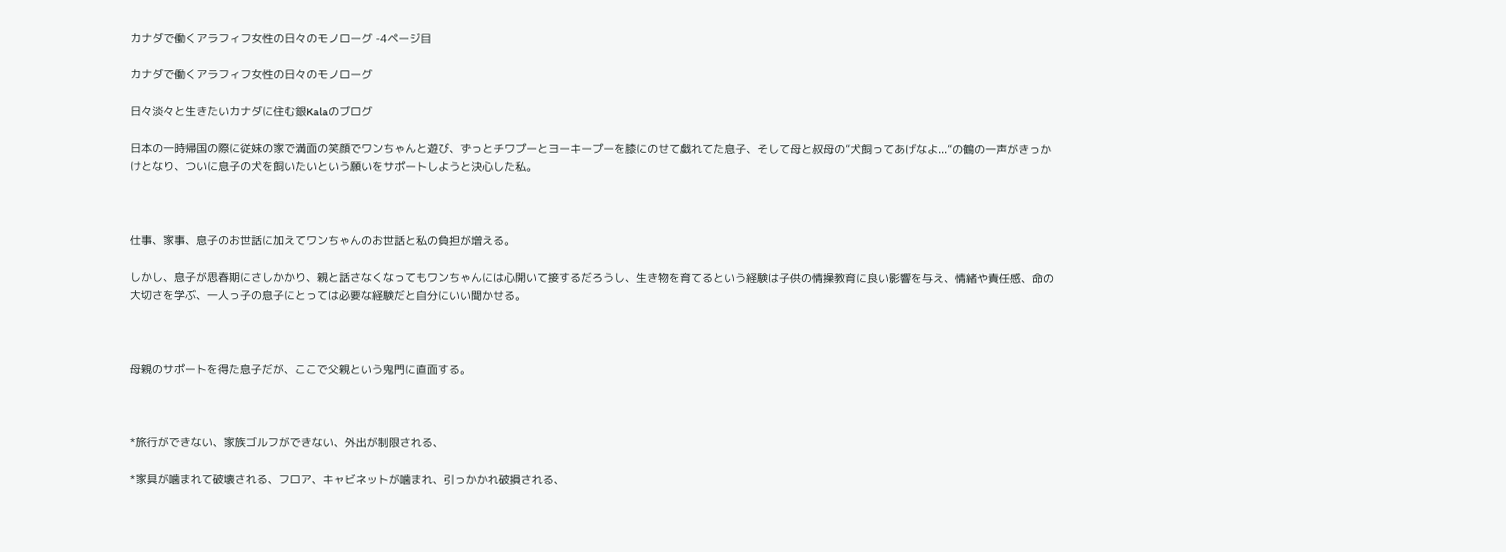カナダで働くアラフィフ女性の日々のモノローグ -4ページ目

カナダで働くアラフィフ女性の日々のモノローグ

日々淡々と生きたいカナダに住む銀Kalaのブログ

日本の一時帰国の際に従妹の家で満面の笑顔でワンちゃんと遊び、ずっとチワプーとヨーキープーを膝にのせて戯れてた息子、そして母と叔母の”犬飼ってあげなよ...”の鶴の一声がきっかけとなり、ついに息子の犬を飼いたいという願いをサポートしようと決心した私。



仕事、家事、息子のお世話に加えてワンちゃんのお世話と私の負担が増える。

しかし、息子が思春期にさしかかり、親と話さなくなってもワンちゃんには心開いて接するだろうし、生き物を育てるという経験は子供の情操教育に良い影響を与え、情緒や責任感、命の大切さを学ぶ、一人っ子の息子にとっては必要な経験だと自分にいい聞かせる。



母親のサポートを得た息子だが、ここで父親という鬼門に直面する。



*旅行ができない、家族ゴルフができない、外出が制限される、

*家具が噛まれて破壊される、フロア、キャビネットが噛まれ、引っかかれ破損される、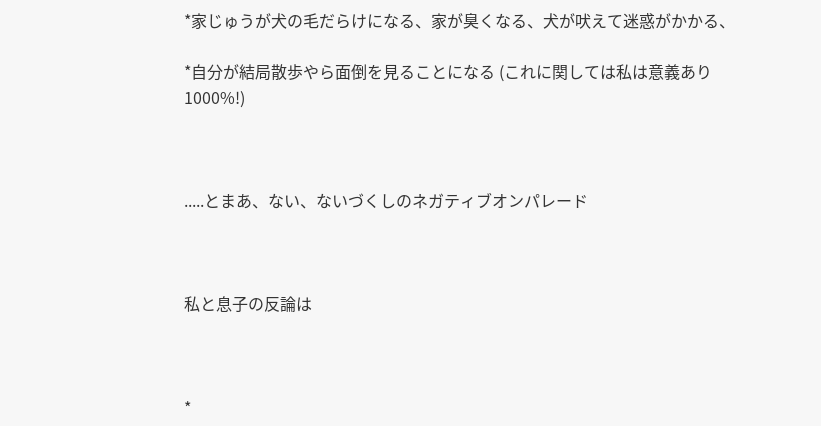*家じゅうが犬の毛だらけになる、家が臭くなる、犬が吠えて迷惑がかかる、

*自分が結局散歩やら面倒を見ることになる (これに関しては私は意義あり1000%!)



.....とまあ、ない、ないづくしのネガティブオンパレード



私と息子の反論は



*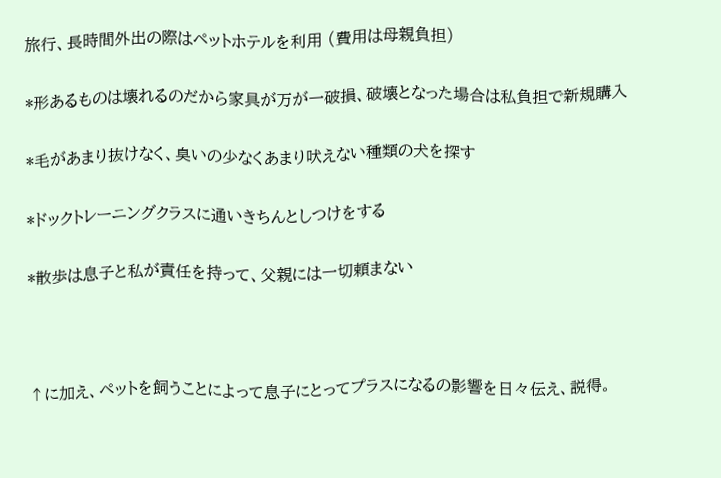旅行、長時間外出の際はペットホテルを利用 (費用は母親負担)

*形あるものは壊れるのだから家具が万が一破損、破壊となった場合は私負担で新規購入

*毛があまり抜けなく、臭いの少なくあまり吠えない種類の犬を探す

*ドックトレーニングクラスに通いきちんとしつけをする

*散歩は息子と私が責任を持って、父親には一切頼まない



↑に加え、ペットを飼うことによって息子にとってプラスになるの影響を日々伝え、説得。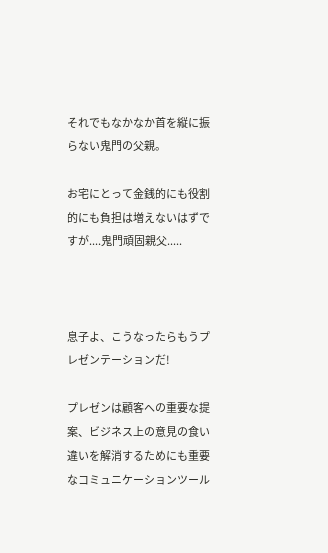それでもなかなか首を縦に振らない鬼門の父親。

お宅にとって金銭的にも役割的にも負担は増えないはずですが....鬼門頑固親父.....



息子よ、こうなったらもうプレゼンテーションだ!

プレゼンは顧客への重要な提案、ビジネス上の意見の食い違いを解消するためにも重要なコミュニケーションツール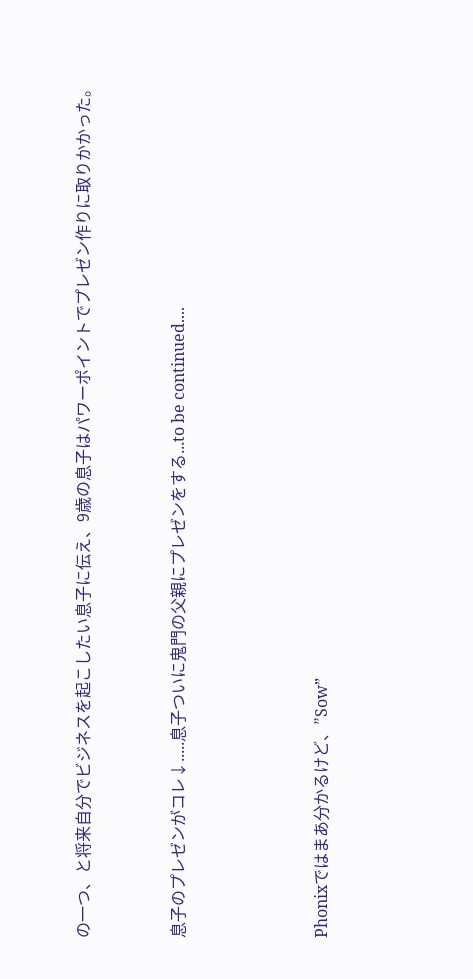の一つ、と将来自分でビジネスを起こしたい息子に伝え、9歳の息子はパワーポイントでプレゼン作りに取りかかった。



息子のプレゼンがコレ↓.....息子ついに鬼門の父親にプレゼンをする...to be continued....





Phonixではまあ分かるけど、”Sow”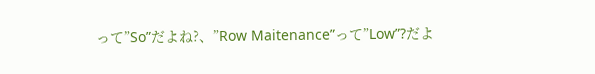って”So”だよね?、”Row Maitenance”って”Low”?だよ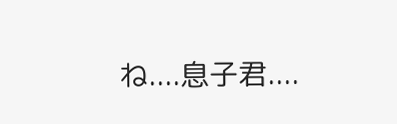ね....息子君....